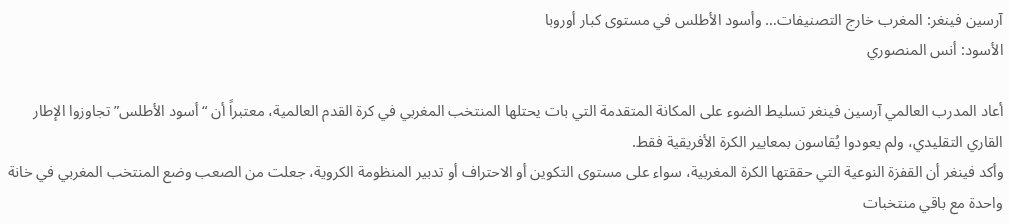آرسين فينغر: المغرب خارج التصنيفات… وأسود الأطلس في مستوى كبار أوروبا
الأسود: أنس المنصوري

أعاد المدرب العالمي آرسين فينغر تسليط الضوء على المكانة المتقدمة التي بات يحتلها المنتخب المغربي في كرة القدم العالمية، معتبراً أن “أسود الأطلس” تجاوزوا الإطار القاري التقليدي، ولم يعودوا يُقاسون بمعايير الكرة الأفريقية فقط.
وأكد فينغر أن القفزة النوعية التي حققتها الكرة المغربية، سواء على مستوى التكوين أو الاحتراف أو تدبير المنظومة الكروية، جعلت من الصعب وضع المنتخب المغربي في خانة واحدة مع باقي منتخبات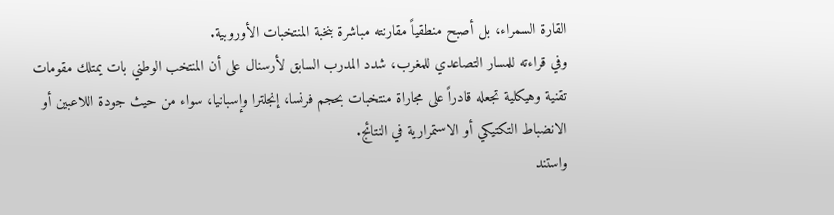القارة السمراء، بل أصبح منطقياً مقارنته مباشرة بنخبة المنتخبات الأوروبية.
وفي قراءته للمسار التصاعدي للمغرب، شدد المدرب السابق لأرسنال على أن المنتخب الوطني بات يمتلك مقومات تقنية وهيكلية تجعله قادراً على مجاراة منتخبات بحجم فرنسا، إنجلترا وإسبانيا، سواء من حيث جودة اللاعبين أو الانضباط التكتيكي أو الاستمرارية في النتائج.
واستند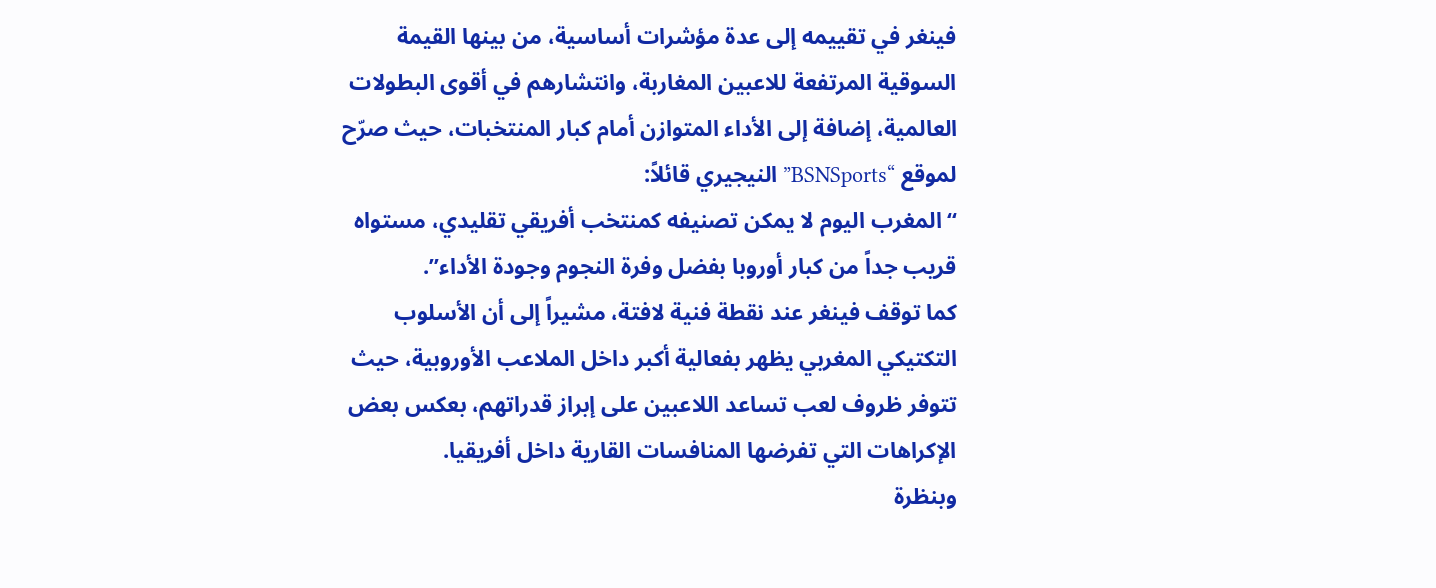فينغر في تقييمه إلى عدة مؤشرات أساسية، من بينها القيمة السوقية المرتفعة للاعبين المغاربة، وانتشارهم في أقوى البطولات العالمية، إضافة إلى الأداء المتوازن أمام كبار المنتخبات، حيث صرّح لموقع “BSNSports” النيجيري قائلاً:
“المغرب اليوم لا يمكن تصنيفه كمنتخب أفريقي تقليدي، مستواه قريب جداً من كبار أوروبا بفضل وفرة النجوم وجودة الأداء”.
كما توقف فينغر عند نقطة فنية لافتة، مشيراً إلى أن الأسلوب التكتيكي المغربي يظهر بفعالية أكبر داخل الملاعب الأوروبية، حيث تتوفر ظروف لعب تساعد اللاعبين على إبراز قدراتهم، بعكس بعض الإكراهات التي تفرضها المنافسات القارية داخل أفريقيا.
وبنظرة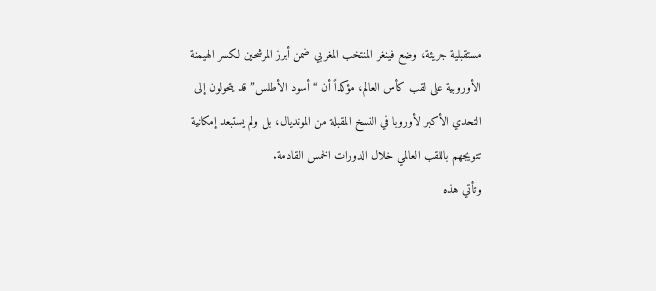مستقبلية جريئة، وضع فينغر المنتخب المغربي ضمن أبرز المرشحين لكسر الهيمنة الأوروبية على لقب كأس العالم، مؤكداً أن “أسود الأطلس” قد يتحولون إلى التحدي الأكبر لأوروبا في النسخ المقبلة من المونديال، بل ولم يستبعد إمكانية تتويجهم باللقب العالمي خلال الدورات الخمس القادمة.
وتأتي هذه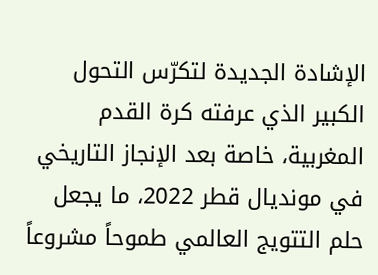الإشادة الجديدة لتكرّس التحول الكبير الذي عرفته كرة القدم المغربية، خاصة بعد الإنجاز التاريخي في مونديال قطر 2022، ما يجعل حلم التتويج العالمي طموحاً مشروعاً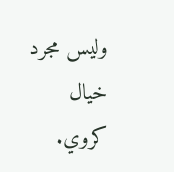وليس مجرد خيال كروي.